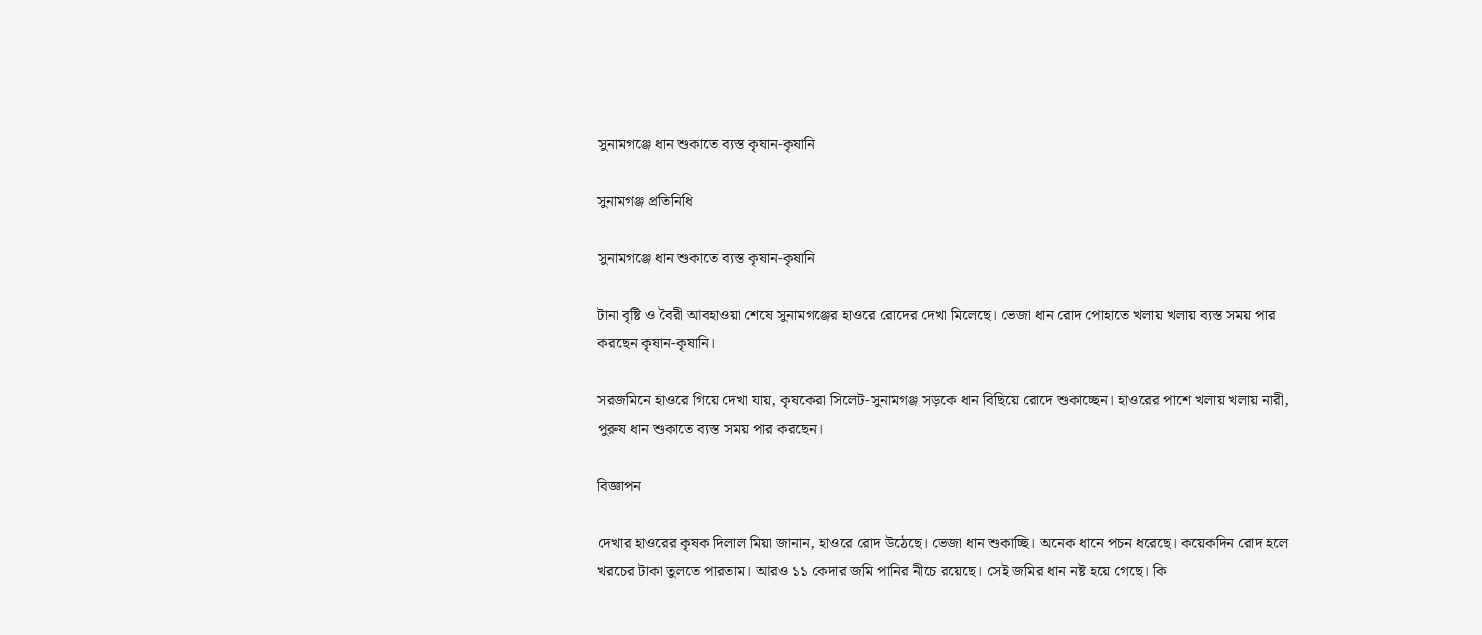সুনামগঞ্জে ধান শুকাতে ব্যস্ত কৃষান-কৃষানি

সুনামগঞ্জ প্রতিনিধি

সুনামগঞ্জে ধান শুকাতে ব্যস্ত কৃষান-কৃষানি

টানা বৃষ্টি ও বৈরী আবহাওয়া শেষে সুনামগঞ্জের হাওরে রোদের দেখা মিলেছে। ভেজা ধান রোদ পোহাতে খলায় খলায় ব্যস্ত সময় পার করছেন কৃষান-কৃষানি।

সরজমিনে হাওরে গিয়ে দেখা যায়, কৃষকেরা সিলেট-সুনামগঞ্জ সড়কে ধান বিছিয়ে রোদে শুকাচ্ছেন। হাওরের পাশে খলায় খলায় নারী, পুরুষ ধান শুকাতে ব্যস্ত সময় পার করছেন।

বিজ্ঞাপন

দেখার হাওরের কৃষক দিলাল মিয়া জানান, হাওরে রোদ উঠেছে। ভেজা ধান শুকাচ্ছি। অনেক ধানে পচন ধরেছে। কয়েকদিন রোদ হলে খরচের টাকা তুলতে পারতাম। আরও ১১ কেদার জমি পানির নীচে রয়েছে। সেই জমির ধান নষ্ট হয়ে গেছে। কি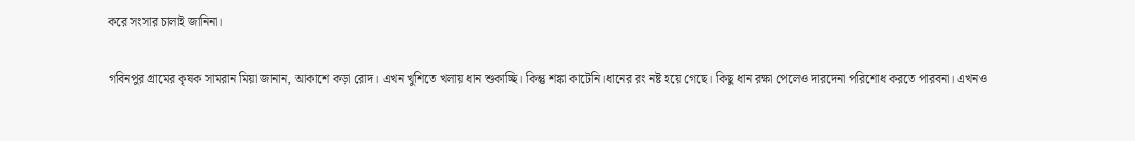করে সংসার চালাই জানিনা।

গবিনপুর গ্রামের কৃষক সামরান মিয়া জানান, আকাশে কড়া রোদ। এখন খুশিতে খলায় ধান শুকাচ্ছি। কিন্তু শঙ্কা কাটেনি।ধানের রং নষ্ট হয়ে গেছে। কিছু ধান রক্ষা পেলেও দারদেনা পরিশোধ করতে পারবনা। এখনও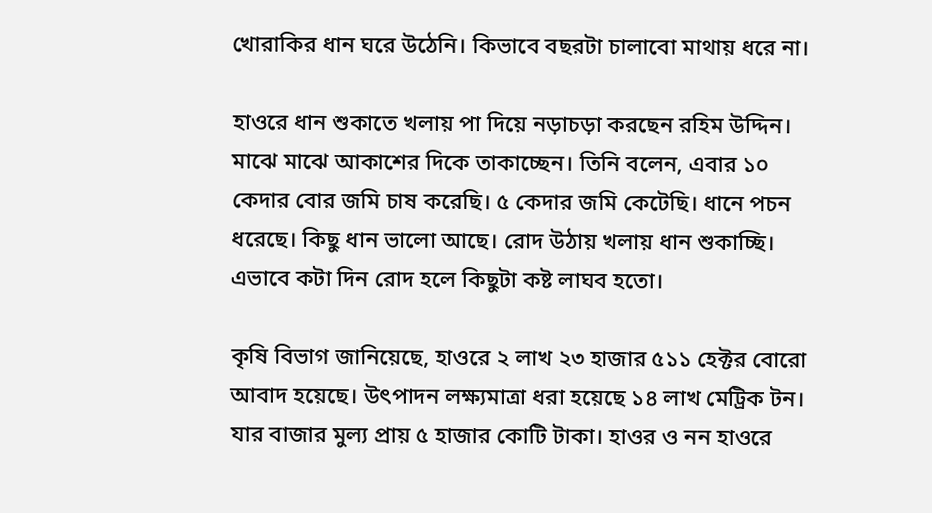খোরাকির ধান ঘরে উঠেনি। কিভাবে বছরটা চালাবো মাথায় ধরে না।

হাওরে ধান শুকাতে খলায় পা দিয়ে নড়াচড়া করছেন রহিম উদ্দিন। মাঝে মাঝে আকাশের দিকে তাকাচ্ছেন। তিনি বলেন, এবার ১০ কেদার বোর জমি চাষ করেছি। ৫ কেদার জমি কেটেছি। ধানে পচন ধরেছে। কিছু ধান ভালো আছে। রোদ উঠায় খলায় ধান শুকাচ্ছি। এভাবে কটা দিন রোদ হলে কিছুটা কষ্ট লাঘব হতো।

কৃষি বিভাগ জানিয়েছে, হাওরে ২ লাখ ২৩ হাজার ৫১১ হেক্টর বোরো আবাদ হয়েছে। উৎপাদন লক্ষ্যমাত্রা ধরা হয়েছে ১৪ লাখ মেট্রিক টন। যার বাজার মুল্য প্রায় ৫ হাজার কোটি টাকা। হাওর ও নন হাওরে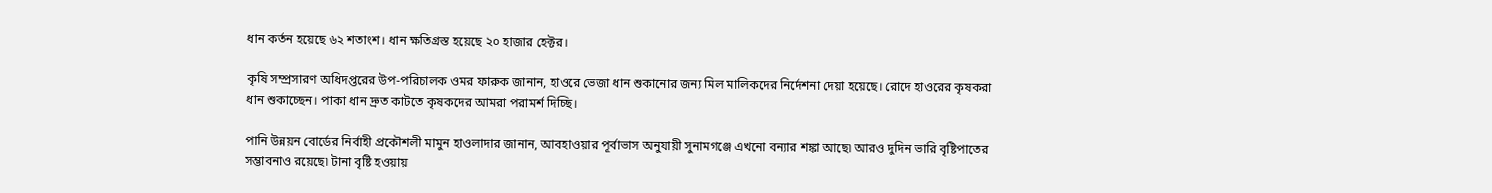ধান কর্তন হয়েছে ৬২ শতাংশ। ধান ক্ষতিগ্রস্ত হয়েছে ২০ হাজার হেক্টর।

কৃষি সম্প্রসারণ অধিদপ্তরের উপ-পরিচালক ওমর ফারুক জানান, হাওরে ভেজা ধান শুকানোর জন্য মিল মালিকদের নির্দেশনা দেয়া হয়েছে। রোদে হাওরের কৃষকরা ধান শুকাচ্ছেন। পাকা ধান দ্রুত কাটতে কৃষকদের আমরা পরামর্শ দিচ্ছি।

পানি উন্নয়ন বোর্ডের নির্বাহী প্রকৌশলী মামুন হাওলাদার জানান, আবহাওয়ার পূর্বাভাস অনুযায়ী সুনামগঞ্জে এখনো বন্যার শঙ্কা আছে৷ আরও দুদিন ভারি বৃষ্টিপাতের সম্ভাবনাও রয়েছে৷ টানা বৃষ্টি হওয়ায়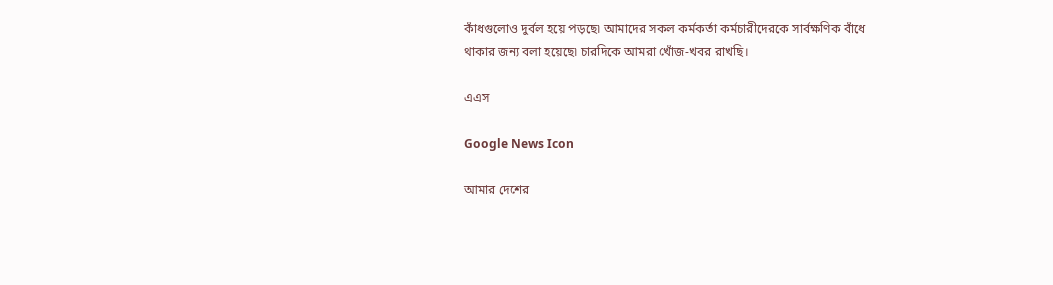কাঁধগুলোও দুর্বল হয়ে পড়ছে৷ আমাদের সকল কর্মকর্তা কর্মচারীদেরকে সার্বক্ষণিক বাঁধে থাকার জন্য বলা হয়েছে৷ চারদিকে আমরা খোঁজ-খবর রাখছি।

এএস

Google News Icon

আমার দেশের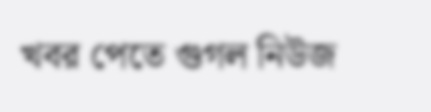খবর পেতে গুগল নিউজ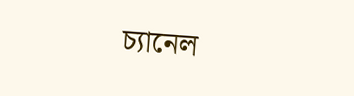চ্যানেল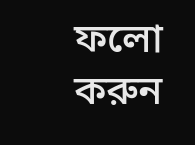ফলো করুন